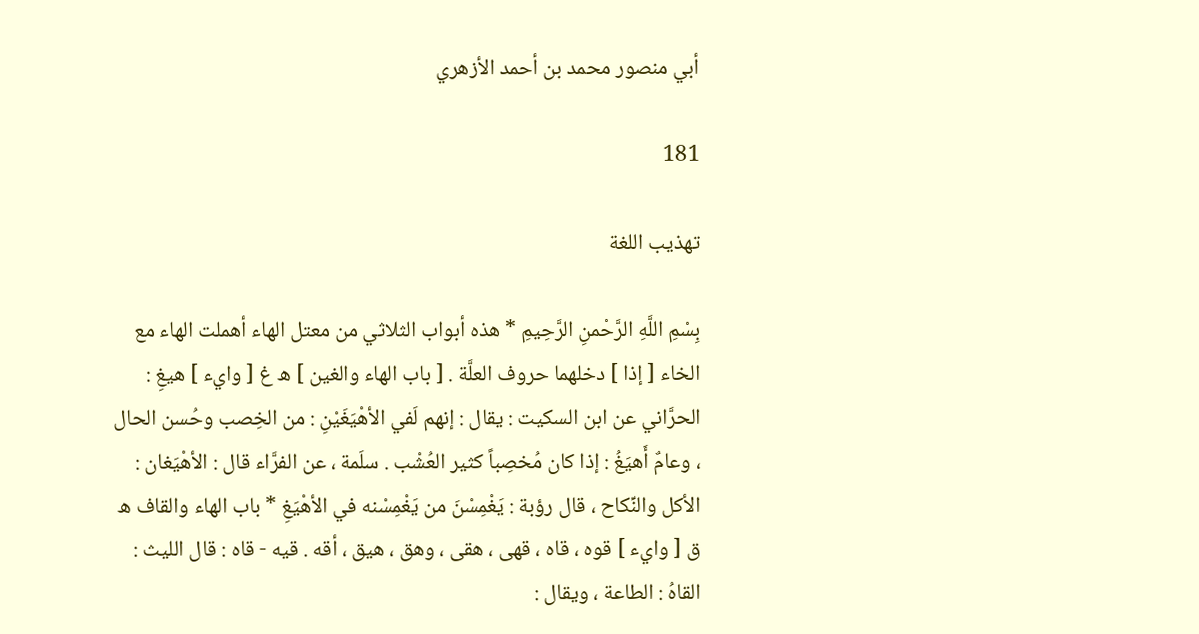أبي منصور محمد بن أحمد الأزهري

181

تهذيب اللغة

بِسْمِ اللَّهِ الرَّحْمنِ الرَّحِيمِ * هذه أبواب الثلاثي من معتل الهاء أهملت الهاء مع الخاء [ إذا ] دخلهما حروف العلَّة . [ باب الهاء والغين ] ه غ [ وايء ] هيغِ : الحرَّاني عن ابن السكيت : يقال : إنهم لَفي الأهْيَغَيْنِ : من الخِصب وحُسن الحال ، وعامٌ أَهيَغُ : إذا كان مُخصِباً كثير العُشْب . سلَمة ، عن الفرَّاء قال : الأهْيَغان : الأكل والنِّكاح ، قال رؤبة : يَغْمِسْنَ من يَغْمِسْنه في الأهْيَغِ * باب الهاء والقاف ه ق [ وايء ] قوه ، قاه ، قهى ، هقى ، وهق ، هيق ، أقه . قيه - قاه : قال الليث : القاهُ : الطاعة ، ويقال :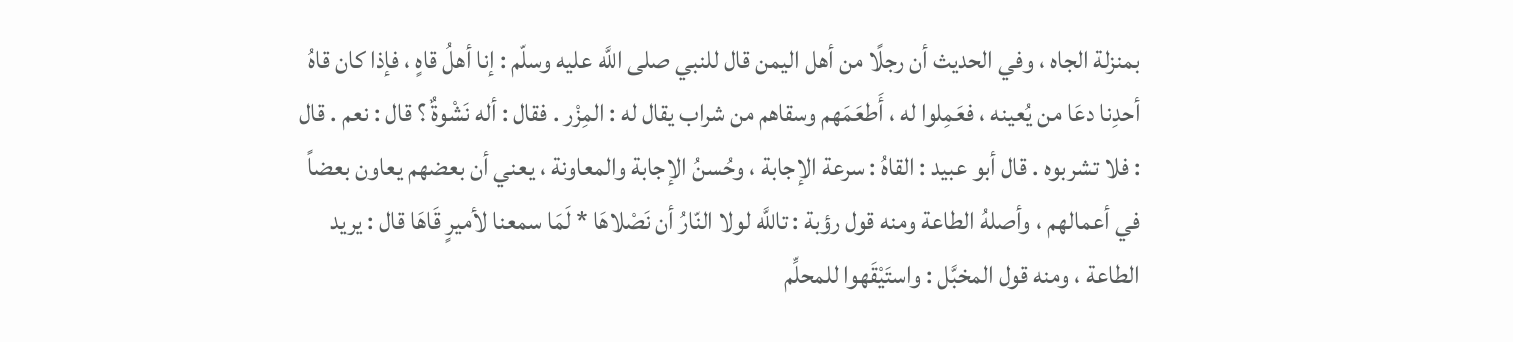بمنزلة الجاه ، وفي الحديث أن رجلًا من أهل اليمن قال للنبي صلى اللَّه عليه وسلّم : إنا أهلُ قاهٍ ، فإذا كان قاهُ أحدِنا دعَا من يُعينه ، فعَمِلوا له ، أَطعَمَهم وسقاهم من شراب يقال له : المِزْر . فقال : أله نَشْوةٌ ؟ قال : نعم . قال : فلا تشربوه . قال أبو عبيد : القاهُ : سرعة الإجابة ، وحُسنُ الإجابة والمعاونة ، يعني أن بعضهم يعاون بعضاً في أعمالهم ، وأصلهُ الطاعة ومنه قول رؤبة : تاللَّه لولا النّارُ أن نَصْلاهَا * لَمَا سمعنا لأميرٍ قَاهَا قال : يريد الطاعة ، ومنه قول المخبَّل : واستَيْقَهوا للمحلِّم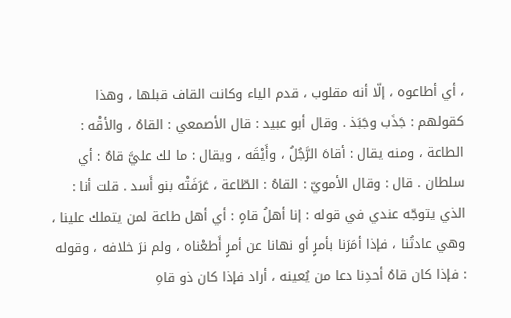، أي أطاعوه ، إلّا أنه مقلوب ، قدم الياء وكانت القاف قبلها ، وهذا كقولهم : جَذَب وجَبَذ . وقال أبو عبيد : قال الأصمعي : القاهُ ، والأقْه : الطاعة ، ومنه يقال : أقاهَ الرَّجُلُ ، وأَيْقَه ، ويقال : ما لك عليَّ قاهٌ : أي سلطان . قال : وقال الأمويّ : القاهُ : الطّاعة ، عَرَفَتْه بنو أَسد . قلت أنا : الذي يتوجّه عندي في قوله : إنا أهلُ قاهٍ : أي أهل طاعة لمن يتملك علينا ، وهي عادتُنا ، فإذا أمَرَنا بأمرٍ أو نهانا عن أمرٍ أَطعْناه ، ولم نرَ خلافه ، وقوله : فإذا كان قاهُ أحدِنا دعا من يُعينه ، أراد فإذا كان ذو قاهِ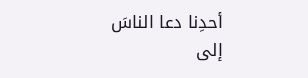أحدِنا دعا الناسَ إلى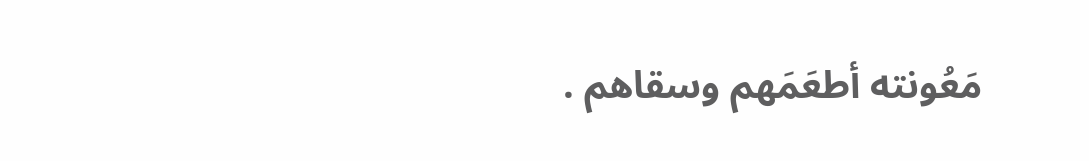مَعُونته أطعَمَهم وسقاهم .